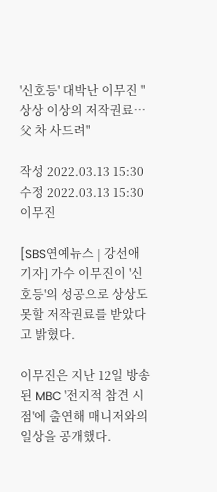'신호등' 대박난 이무진 "상상 이상의 저작권료…父 차 사드려"

작성 2022.03.13 15:30 수정 2022.03.13 15:30
이무진

[SBS연예뉴스 | 강선애 기자] 가수 이무진이 '신호등'의 성공으로 상상도 못할 저작권료를 받았다고 밝혔다.

이무진은 지난 12일 방송된 MBC '전지적 참견 시점'에 출연해 매니저와의 일상을 공개했다.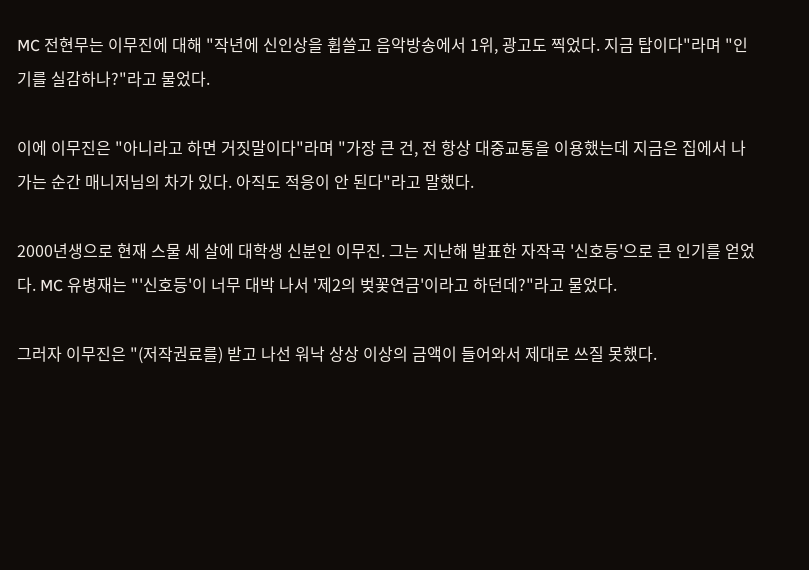MC 전현무는 이무진에 대해 "작년에 신인상을 휩쓸고 음악방송에서 1위, 광고도 찍었다. 지금 탑이다"라며 "인기를 실감하나?"라고 물었다.

이에 이무진은 "아니라고 하면 거짓말이다"라며 "가장 큰 건, 전 항상 대중교통을 이용했는데 지금은 집에서 나가는 순간 매니저님의 차가 있다. 아직도 적응이 안 된다"라고 말했다.

2000년생으로 현재 스물 세 살에 대학생 신분인 이무진. 그는 지난해 발표한 자작곡 '신호등'으로 큰 인기를 얻었다. MC 유병재는 "'신호등'이 너무 대박 나서 '제2의 벚꽃연금'이라고 하던데?"라고 물었다.

그러자 이무진은 "(저작권료를) 받고 나선 워낙 상상 이상의 금액이 들어와서 제대로 쓰질 못했다.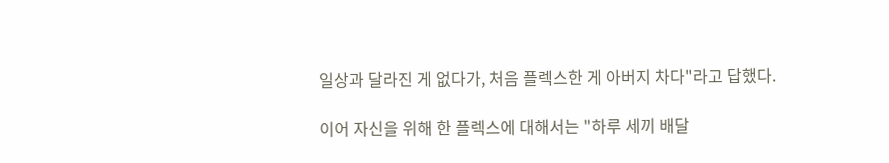일상과 달라진 게 없다가, 처음 플렉스한 게 아버지 차다"라고 답했다.

이어 자신을 위해 한 플렉스에 대해서는 "하루 세끼 배달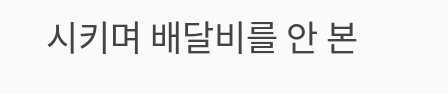시키며 배달비를 안 본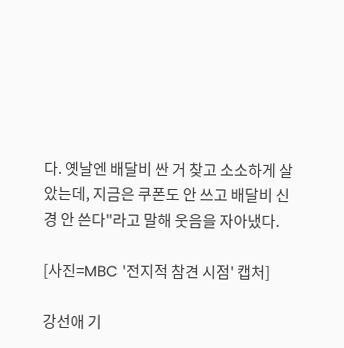다. 옛날엔 배달비 싼 거 찾고 소소하게 살았는데, 지금은 쿠폰도 안 쓰고 배달비 신경 안 쓴다"라고 말해 웃음을 자아냈다.

[사진=MBC '전지적 참견 시점' 캡처]

강선애 기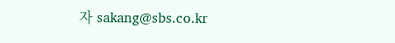자 sakang@sbs.co.kr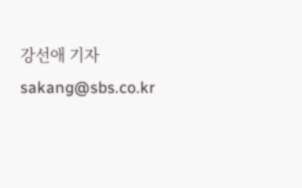강선애 기자 sakang@sbs.co.kr